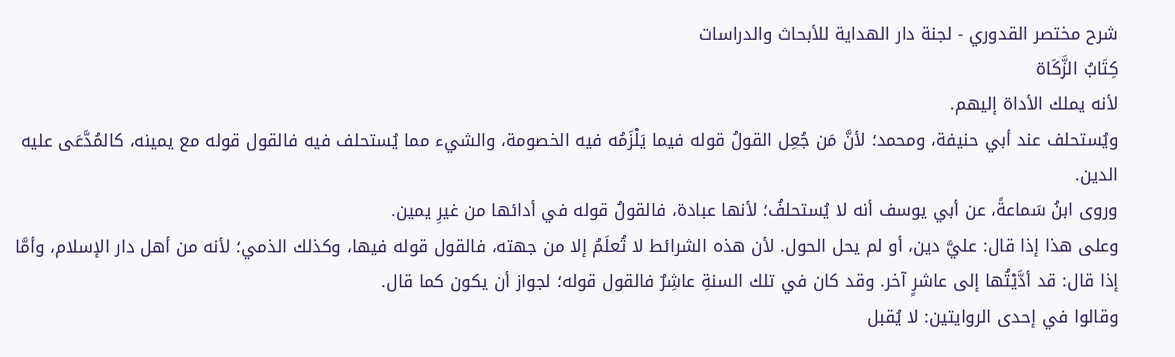شرح مختصر القدوري - لجنة دار الهداية للأبحاث والدراسات
كِتَابُ الزَّكَاة
لأنه يملك الأداة إليهم.
ويُستحلف عند أبي حنيفة، ومحمد؛ لأنَّ مَن جُعِل القولُ قوله فيما يَلْزَمُه فيه الخصومة، والشيء مما يُستحلف فيه فالقول قوله مع يمينه، كالمُدَّعَى عليه الدين.
وروى ابنُ سَماعةً، عن أبي يوسف أنه لا يُستحلفُ؛ لأنها عبادة، فالقولُ قوله في أدائها من غيرِ يمين.
وعلى هذا إذا قال: عليَّ دين، أو لم يحل الحول. لأن هذه الشرائط لا تُعلَمُ إلا من جهته، فالقول قوله فيها، وكذلك الذمي؛ لأنه من أهل دار الإسلام، وأمَّا إذا قال: قد أدَّيْتُها إلى عاشرٍ آخر. وقد كان في تلك السنةِ عاشِرٌ فالقول قوله؛ لجواز أن يكون كما قال.
وقالوا في إحدى الروايتين: لا يُقبل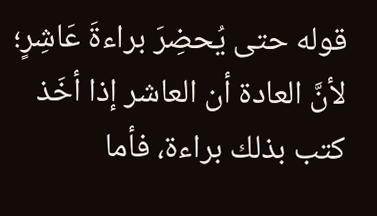قوله حتى يُحضِرَ براءةَ عَاشِرٍ؛ لأنَّ العادة أن العاشر إذا أخَذ كتب بذلك براءة، فأما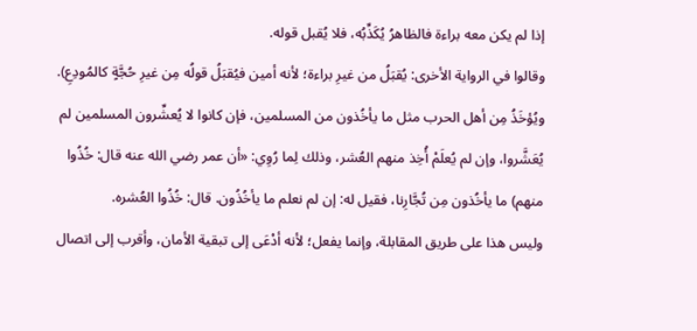إذا لم يكن معه براءة فالظاهرُ يُكَذِّبُه، فلا يُقبل قوله.
وقالوا في الرواية الأخرى: يُقبَلُ من غيرِ براءة؛ لأنه أمين فيُقبَلُ قولُه مِن غيرِ حُجَّةٍ كالمُودِعِ).
ويُؤخَذُ مِن أهل الحرب مثل ما يأخُذون من المسلمين، فإن كانوا لا يُعشِّرون المسلمين لم يُعَشَّروا، وإن لم يُعلَمْ أُخِذ منهم العُشر، وذلك لِما رُوِي: «أن عمر رضي الله عنه قال: خُذُوا منهم) ما يأخُذون مِن تُجَّارِنا، فقيل له: إن لم نعلم ما يأخُذُون. قال: خُذُوا العُشره.
وليس هذا على طريق المقابلة، وإنما يفعل؛ لأنه أدْعَى إلى تبقية الأمان، وأقرب إلى اتصال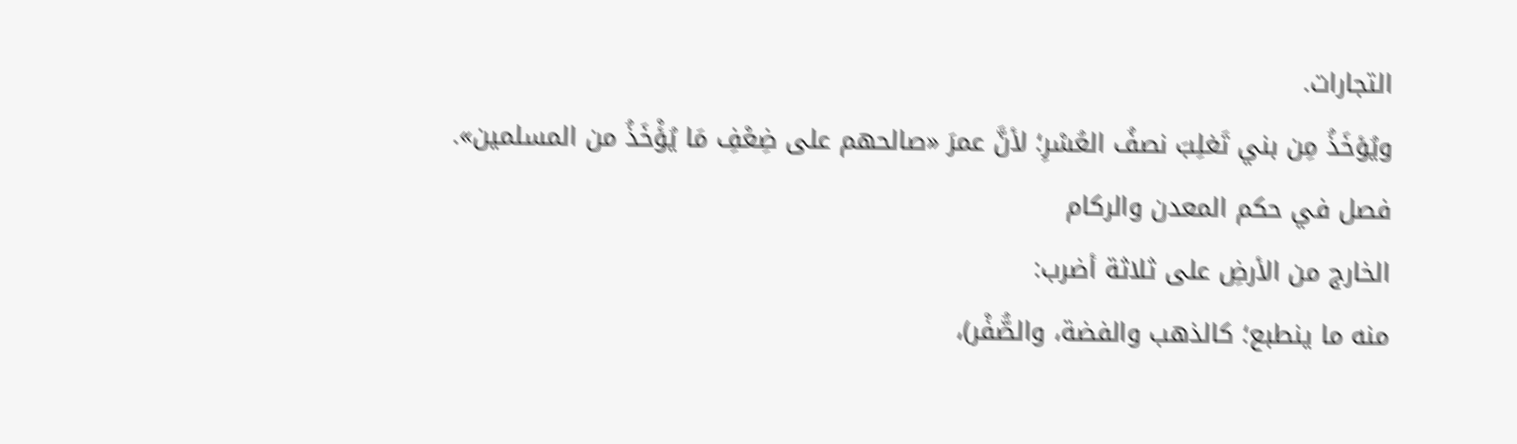التجارات.
ويُؤخَذُ مِن بني تَغلِبَ نصفُ العُسْرِ؛ لأنَّ عمرَ «صالحهم على ضِعْفِ مَا يُؤْخَذُ من المسلمين».
فصل في حكم المعدن والركام
الخارج من الأرضِ على ثلاثة أضرب:
منه ما ينطبع؛ كالذهب والفضة، والصُّفْر)،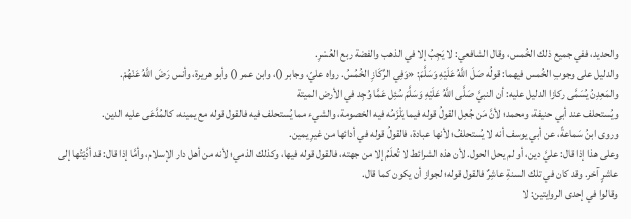والحديد، ففي جميع ذلك الخُمس، وقال الشافعي: لا يَجِبُ إلا في الذهب والفضة ربع العُسْرِ.
والدليل على وجوبِ الخُمس فيهما: قولُه صَلَ اللَّهُ عَلَيْهِ وَسَلَّمَ: «وَفِي الرِّكَازِ الخُمُسُ. رواه عليّ، وجابر ()، وابن عمر () وأبو هريرة، وأنس رَضَ اللَّهُ عَنْهُمْ.
والمَعِدِنُ يُسَمَّى ركازا الدليل عليه: أن النبيَّ صَلَّى اللَّهُ عَلَيْهِ وَسَلَّمَ سُئِل عَمَّا وُجِد في الأرض الميتة
ويُستحلف عند أبي حنيفة، ومحمد؛ لأنَّ مَن جُعِل القولُ قوله فيما يَلْزَمُه فيه الخصومة، والشيء مما يُستحلف فيه فالقول قوله مع يمينه، كالمُدَّعَى عليه الدين.
وروى ابنُ سَماعةً، عن أبي يوسف أنه لا يُستحلفُ؛ لأنها عبادة، فالقولُ قوله في أدائها من غيرِ يمين.
وعلى هذا إذا قال: عليَّ دين، أو لم يحل الحول. لأن هذه الشرائط لا تُعلَمُ إلا من جهته، فالقول قوله فيها، وكذلك الذمي؛ لأنه من أهل دار الإسلام، وأمَّا إذا قال: قد أدَّيْتُها إلى عاشرٍ آخر. وقد كان في تلك السنةِ عاشِرٌ فالقول قوله؛ لجواز أن يكون كما قال.
وقالوا في إحدى الروايتين: لا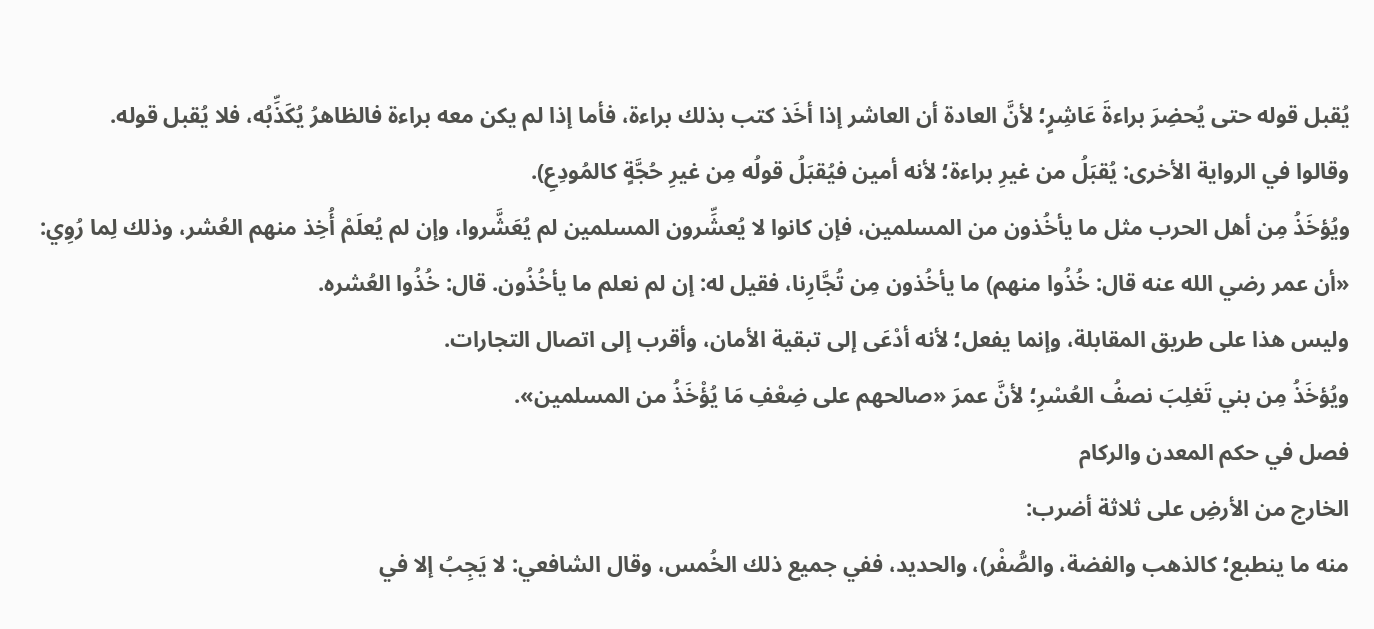يُقبل قوله حتى يُحضِرَ براءةَ عَاشِرٍ؛ لأنَّ العادة أن العاشر إذا أخَذ كتب بذلك براءة، فأما إذا لم يكن معه براءة فالظاهرُ يُكَذِّبُه، فلا يُقبل قوله.
وقالوا في الرواية الأخرى: يُقبَلُ من غيرِ براءة؛ لأنه أمين فيُقبَلُ قولُه مِن غيرِ حُجَّةٍ كالمُودِعِ).
ويُؤخَذُ مِن أهل الحرب مثل ما يأخُذون من المسلمين، فإن كانوا لا يُعشِّرون المسلمين لم يُعَشَّروا، وإن لم يُعلَمْ أُخِذ منهم العُشر، وذلك لِما رُوِي: «أن عمر رضي الله عنه قال: خُذُوا منهم) ما يأخُذون مِن تُجَّارِنا، فقيل له: إن لم نعلم ما يأخُذُون. قال: خُذُوا العُشره.
وليس هذا على طريق المقابلة، وإنما يفعل؛ لأنه أدْعَى إلى تبقية الأمان، وأقرب إلى اتصال التجارات.
ويُؤخَذُ مِن بني تَغلِبَ نصفُ العُسْرِ؛ لأنَّ عمرَ «صالحهم على ضِعْفِ مَا يُؤْخَذُ من المسلمين».
فصل في حكم المعدن والركام
الخارج من الأرضِ على ثلاثة أضرب:
منه ما ينطبع؛ كالذهب والفضة، والصُّفْر)، والحديد، ففي جميع ذلك الخُمس، وقال الشافعي: لا يَجِبُ إلا في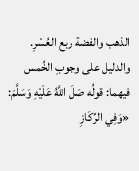الذهب والفضة ربع العُسْرِ.
والدليل على وجوبِ الخُمس فيهما: قولُه صَلَ اللَّهُ عَلَيْهِ وَسَلَّمَ: «وَفِي الرِّكَازِ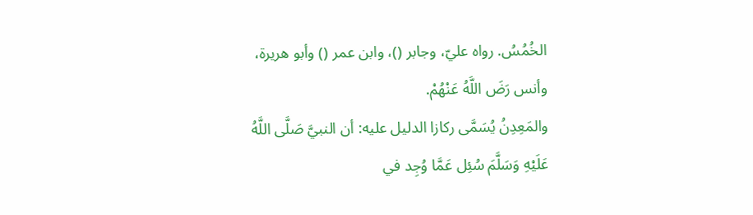الخُمُسُ. رواه عليّ، وجابر ()، وابن عمر () وأبو هريرة، وأنس رَضَ اللَّهُ عَنْهُمْ.
والمَعِدِنُ يُسَمَّى ركازا الدليل عليه: أن النبيَّ صَلَّى اللَّهُ عَلَيْهِ وَسَلَّمَ سُئِل عَمَّا وُجِد في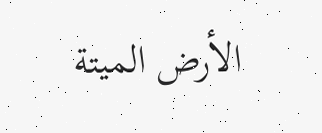الأرض الميتة